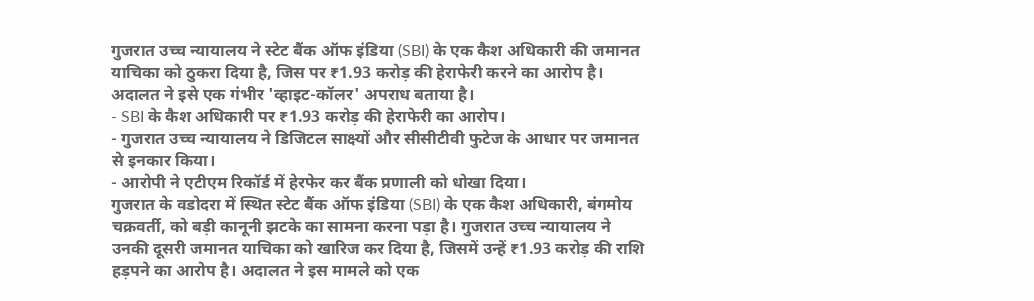गुजरात उच्च न्यायालय ने स्टेट बैंक ऑफ इंडिया (SBI) के एक कैश अधिकारी की जमानत याचिका को ठुकरा दिया है, जिस पर ₹1.93 करोड़ की हेराफेरी करने का आरोप है। अदालत ने इसे एक गंभीर 'व्हाइट-कॉलर' अपराध बताया है।
- SBI के कैश अधिकारी पर ₹1.93 करोड़ की हेराफेरी का आरोप।
- गुजरात उच्च न्यायालय ने डिजिटल साक्ष्यों और सीसीटीवी फुटेज के आधार पर जमानत से इनकार किया।
- आरोपी ने एटीएम रिकॉर्ड में हेरफेर कर बैंक प्रणाली को धोखा दिया।
गुजरात के वडोदरा में स्थित स्टेट बैंक ऑफ इंडिया (SBI) के एक कैश अधिकारी, बंगमोय चक्रवर्ती, को बड़ी कानूनी झटके का सामना करना पड़ा है। गुजरात उच्च न्यायालय ने उनकी दूसरी जमानत याचिका को खारिज कर दिया है, जिसमें उन्हें ₹1.93 करोड़ की राशि हड़पने का आरोप है। अदालत ने इस मामले को एक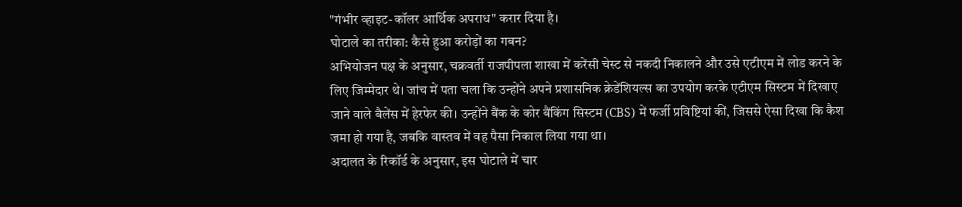"गंभीर व्हाइट-कॉलर आर्थिक अपराध" करार दिया है।
घोटाले का तरीका: कैसे हुआ करोड़ों का गबन?
अभियोजन पक्ष के अनुसार, चक्रवर्ती राजपीपला शाखा में करेंसी चेस्ट से नकदी निकालने और उसे एटीएम में लोड करने के लिए जिम्मेदार थे। जांच में पता चला कि उन्होंने अपने प्रशासनिक क्रेडेंशियल्स का उपयोग करके एटीएम सिस्टम में दिखाए जाने वाले बैलेंस में हेरफेर की। उन्होंने बैंक के कोर बैंकिंग सिस्टम (CBS) में फर्जी प्रविष्टियां कीं, जिससे ऐसा दिखा कि कैश जमा हो गया है, जबकि वास्तव में वह पैसा निकाल लिया गया था।
अदालत के रिकॉर्ड के अनुसार, इस घोटाले में चार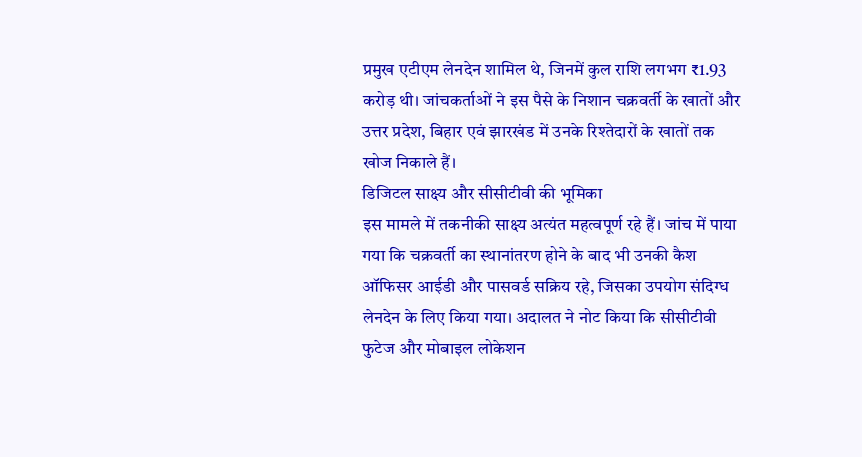प्रमुख एटीएम लेनदेन शामिल थे, जिनमें कुल राशि लगभग ₹1.93 करोड़ थी। जांचकर्ताओं ने इस पैसे के निशान चक्रवर्ती के खातों और उत्तर प्रदेश, बिहार एवं झारखंड में उनके रिश्तेदारों के खातों तक खोज निकाले हैं।
डिजिटल साक्ष्य और सीसीटीवी की भूमिका
इस मामले में तकनीकी साक्ष्य अत्यंत महत्वपूर्ण रहे हैं। जांच में पाया गया कि चक्रवर्ती का स्थानांतरण होने के बाद भी उनकी कैश ऑफिसर आईडी और पासवर्ड सक्रिय रहे, जिसका उपयोग संदिग्ध लेनदेन के लिए किया गया। अदालत ने नोट किया कि सीसीटीवी फुटेज और मोबाइल लोकेशन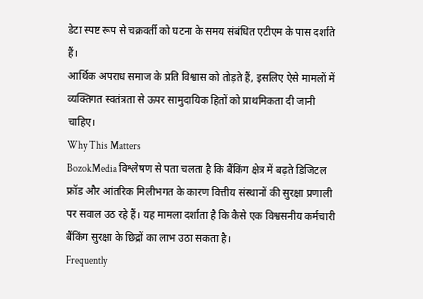डेटा स्पष्ट रूप से चक्रवर्ती को घटना के समय संबंधित एटीएम के पास दर्शाते हैं।
आर्थिक अपराध समाज के प्रति विश्वास को तोड़ते हैं, इसलिए ऐसे मामलों में व्यक्तिगत स्वतंत्रता से ऊपर सामुदायिक हितों को प्राथमिकता दी जानी चाहिए।
Why This Matters
BozokMedia विश्लेषण से पता चलता है कि बैंकिंग क्षेत्र में बढ़ते डिजिटल फ्रॉड और आंतरिक मिलीभगत के कारण वित्तीय संस्थानों की सुरक्षा प्रणाली पर सवाल उठ रहे हैं। यह मामला दर्शाता है कि कैसे एक विश्वसनीय कर्मचारी बैंकिंग सुरक्षा के छिद्रों का लाभ उठा सकता है।
Frequently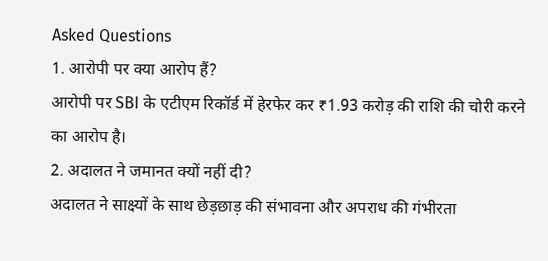Asked Questions
1. आरोपी पर क्या आरोप हैं?
आरोपी पर SBI के एटीएम रिकॉर्ड में हेरफेर कर ₹1.93 करोड़ की राशि की चोरी करने का आरोप है।
2. अदालत ने जमानत क्यों नहीं दी?
अदालत ने साक्ष्यों के साथ छेड़छाड़ की संभावना और अपराध की गंभीरता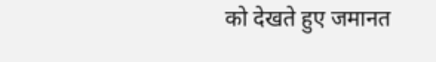को देखते हुए जमानत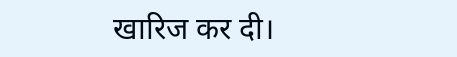खारिज कर दी।